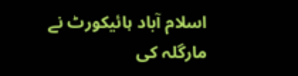اسلام آباد ہائیکورٹ نے مارگلہ کی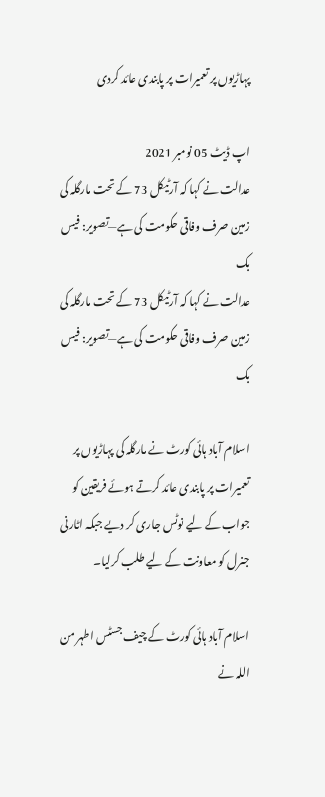پہاڑیوں پر تعمیرات پر پابندی عائد کردی

اپ ڈیٹ 05 نومبر 2021
عدالت نے کہا کہ آرٹیکل 73 کے تحت مارگلہ کی زمین صرف وفاقی حکومت کی ہے—تصویر: فیس بک
عدالت نے کہا کہ آرٹیکل 73 کے تحت مارگلہ کی زمین صرف وفاقی حکومت کی ہے—تصویر: فیس بک

اسلام آباد ہائی کورٹ نے مارگلہ کی پہاڑیوں پر تعمیرات پر پابندی عائد کرتے ہوئے فریقین کو جواب کے لیے نوٹس جاری کر دیے جبکہ اٹارنی جنرل کو معاونت کے لیے طلب کرلیا۔

اسلام آباد ہائی کورٹ کے چیف جسٹس اطہر من اللہ نے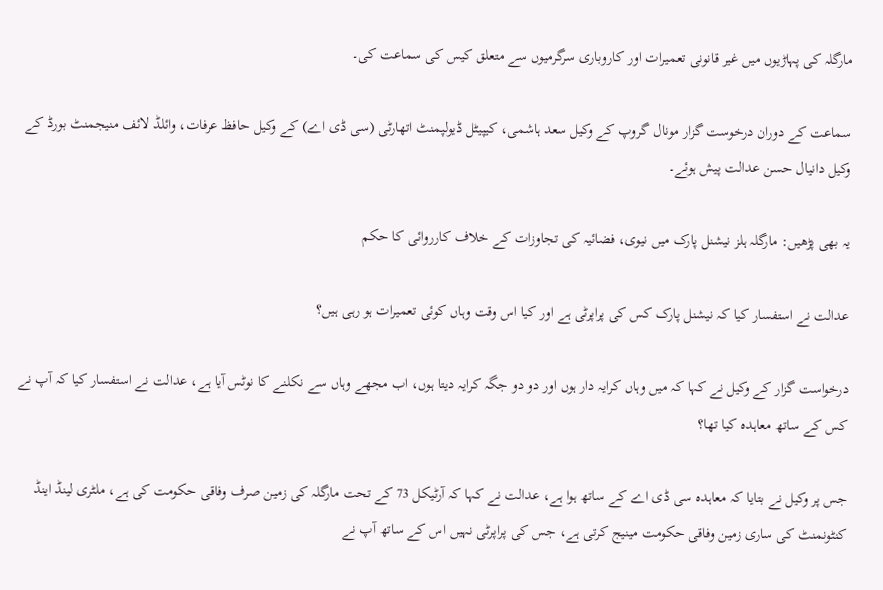مارگلہ کی پہاڑیوں میں غیر قانونی تعمیرات اور کاروباری سرگرمیوں سے متعلق کیس کی سماعت کی۔

سماعت کے دوران درخوست گزار مونال گروپ کے وکیل سعد ہاشمی، کیپیٹل ڈیولپمنٹ اتھارٹی (سی ڈی اے) کے وکیل حافظ عرفات، وائلڈ لائف منیجمنٹ بورڈ کے وکیل دانیال حسن عدالت پیش ہوئے۔

یہ بھی پڑھیں: مارگلہ ہلز نیشنل پارک میں نیوی، فضائیہ کی تجاوزات کے خلاف کارروائی کا حکم

عدالت نے استفسار کیا کہ نیشنل پارک کس کی پراپرٹی ہے اور کیا اس وقت وہاں کوئی تعمیرات ہو رہی ہیں؟

درخواست گزار کے وکیل نے کہا کہ میں وہاں کرایہ دار ہوں اور دو دو جگہ کرایہ دیتا ہوں، اب مجھے وہاں سے نکلنے کا نوٹس آیا ہے، عدالت نے استفسار کیا کہ آپ نے کس کے ساتھ معاہدہ کیا تھا؟

جس پر وکیل نے بتایا کہ معاہدہ سی ڈی اے کے ساتھ ہوا ہے، عدالت نے کہا کہ آرٹیکل 73 کے تحت مارگلہ کی زمین صرف وفاقی حکومت کی ہے، ملٹری لینڈ اینڈ کنٹونمنٹ کی ساری زمین وفاقی حکومت مینیج کرتی ہے، جس کی پراپرٹی نہیں اس کے ساتھ آپ نے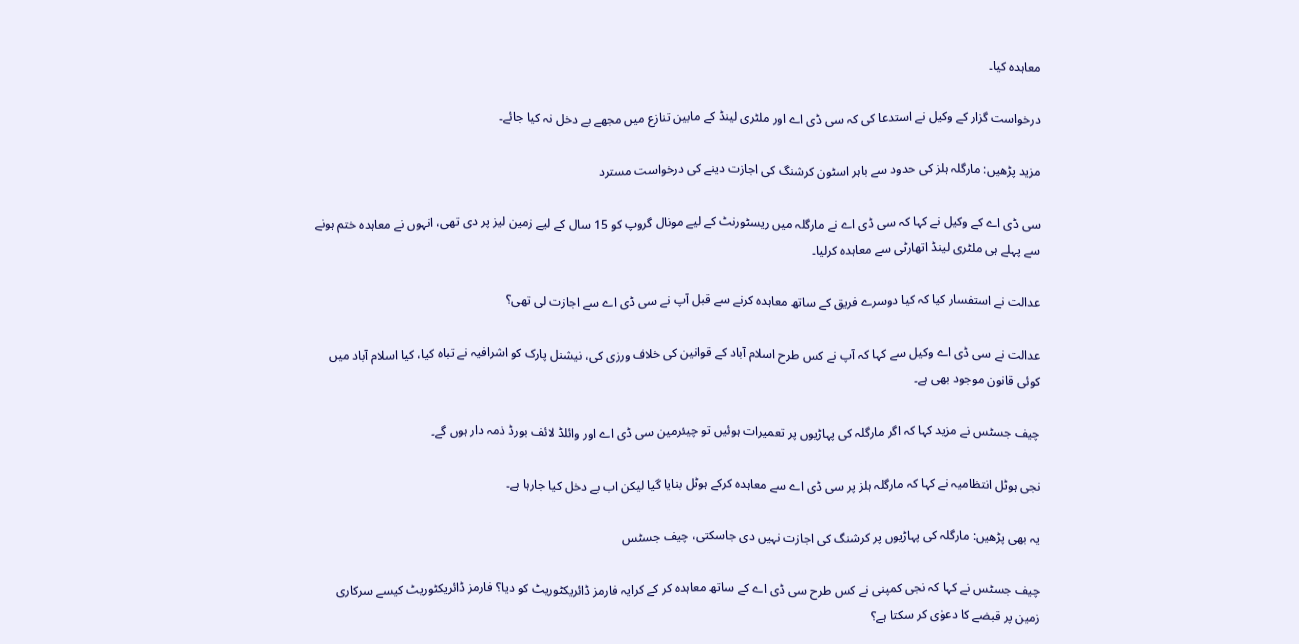معاہدہ کیا۔

درخواست گزار کے وکیل نے استدعا کی کہ سی ڈی اے اور ملٹری لینڈ کے مابین تنازع میں مجھے بے دخل نہ کیا جائے۔

مزید پڑھیں: مارگلہ ہلز کی حدود سے باہر اسٹون کرشنگ کی اجازت دینے کی درخواست مسترد

سی ڈی اے کے وکیل نے کہا کہ سی ڈی اے نے مارگلہ میں ریسٹورنٹ کے لیے مونال گروپ کو 15 سال کے لیے زمین لیز پر دی تھی، انہوں نے معاہدہ ختم ہونے سے پہلے ہی ملٹری لینڈ اتھارٹی سے معاہدہ کرلیا۔

عدالت نے استفسار کیا کہ کیا دوسرے فریق کے ساتھ معاہدہ کرنے سے قبل آپ نے سی ڈی اے سے اجازت لی تھی؟

عدالت نے سی ڈی اے وکیل سے کہا کہ آپ نے کس طرح اسلام آباد کے قوانین کی خلاف ورزی کی، نیشنل پارک کو اشرافیہ نے تباہ کیا، کیا اسلام آباد میں کوئی قانون موجود بھی ہے۔

چیف جسٹس نے مزید کہا کہ اگر مارگلہ کی پہاڑیوں پر تعمیرات ہوئیں تو چیئرمین سی ڈی اے اور وائلڈ لائف بورڈ ذمہ دار ہوں گے۔

نجی ہوٹل انتظامیہ نے کہا کہ مارگلہ ہلز پر سی ڈی اے سے معاہدہ کرکے ہوٹل بنایا گیا لیکن اب بے دخل کیا جارہا ہے۔

یہ بھی پڑھیں: مارگلہ کی پہاڑیوں پر کرشنگ کی اجازت نہیں دی جاسکتی، چیف جسٹس

چیف جسٹس نے کہا کہ نجی کمپنی نے کس طرح سی ڈی اے کے ساتھ معاہدہ کر کے کرایہ فارمز ڈائریکٹوریٹ کو دیا؟ فارمز ڈائریکٹوریٹ کیسے سرکاری زمین پر قبضے کا دعوٰی کر سکتا ہے؟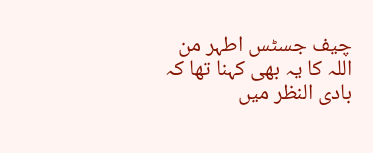چیف جسٹس اطہر من اللہ کا یہ بھی کہنا تھا کہ بادی النظر میں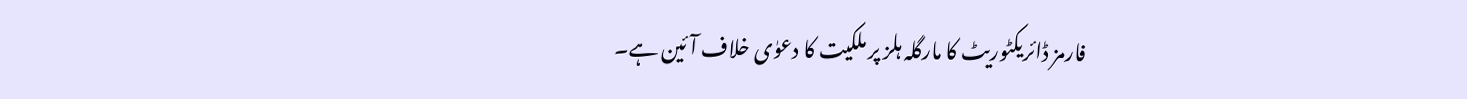فارمز ڈائریکٹوریٹ کا مارگلہ ہلز پر ملکیت کا دعوٰی خلاف آئین ہے۔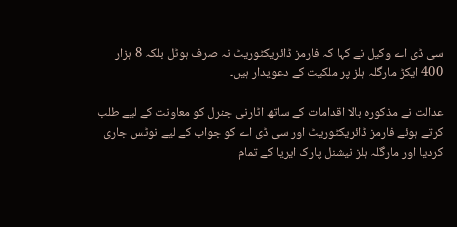سی ڈی اے وکیل نے کہا کہ فارمز ڈائریکٹوریٹ نہ صرف ہوٹل بلکہ 8 ہزار 400 ایکڑ مارگلہ ہلز پر ملکیت کے دعویدار ہیں۔

عدالت نے مذکورہ بالا اقدامات کے ساتھ اٹارنی جنرل کو معاونت کے لیے طلب کرتے ہوئے فارمز ڈائریکٹوریٹ اور سی ڈی اے کو جواب کے لیے نوٹس جاری کردیا اور مارگلہ ہلز نیشنل پارک ایریا کے تمام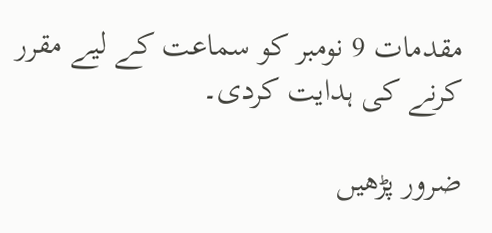مقدمات 9 نومبر کو سماعت کے لیے مقرر کرنے کی ہدایت کردی۔

ضرور پڑھیں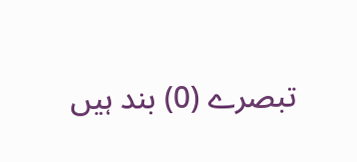تبصرے (0) بند ہیں